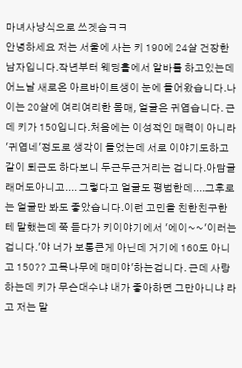마녀사냥식으로 쓰겟슴ㅋㅋ
안녕하세요 저는 서울에 사는 키 190에 24살 건장한 남자입니다.작년부터 웨딩홀에서 알바를 하고있는데 어느날 새로온 아르바이트생이 눈에 들어왔습니다.나이는 20살에 여리여리한 몸매, 얼굴은 귀엽습니다. 근데 키가 150입니다.처음에는 이성적인 매력이 아니라 '귀엽네'정도로 생각이 들었는데 서로 이야기도하고 같이 퇴근도 하다보니 두근두근거리는 겁니다.아담글래머도아니고.... 그렇다고 얼굴도 평범한데....그후로는 얼굴만 봐도 좋았습니다.이런 고민을 친한친구한테 말했는데 쭉 듣다가 키이야기에서 '에이~~'이러는겁니다.'야 너가 보통큰게 아닌데 거기에 160도 아니고 150?? 고목나무에 매미야'하는겁니다. 근데 사랑하는데 키가 무슨대수냐 내가 좋아하면 그만아니냐 라고 저는 말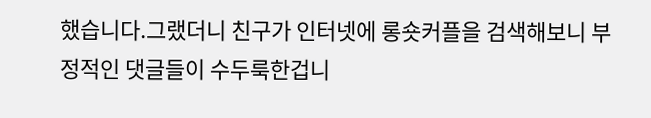했습니다.그랬더니 친구가 인터넷에 롱숏커플을 검색해보니 부정적인 댓글들이 수두룩한겁니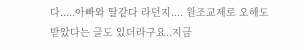다.....아빠와 딸같다 라던지.... 원조교제로 오해도 받았다는 글도 있더라구요..지금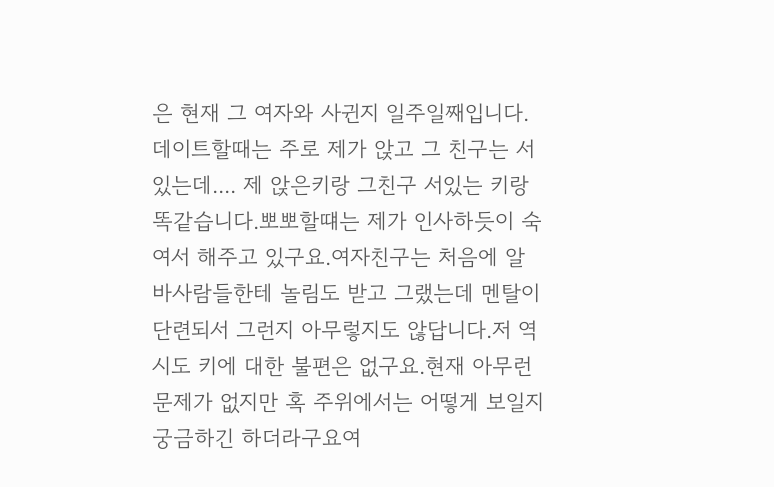은 현재 그 여자와 사귄지 일주일째입니다.데이트할때는 주로 제가 앉고 그 친구는 서있는데.... 제 앉은키랑 그친구 서있는 키랑 똑같습니다.뽀뽀할떄는 제가 인사하듯이 숙여서 해주고 있구요.여자친구는 처음에 알바사람들한테 놀림도 받고 그랬는데 멘탈이 단련되서 그런지 아무렇지도 않답니다.저 역시도 키에 대한 불편은 없구요.현재 아무런 문제가 없지만 혹 주위에서는 어떻게 보일지 궁금하긴 하더라구요여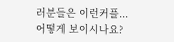러분들은 이런커플...어떻게 보이시나요?